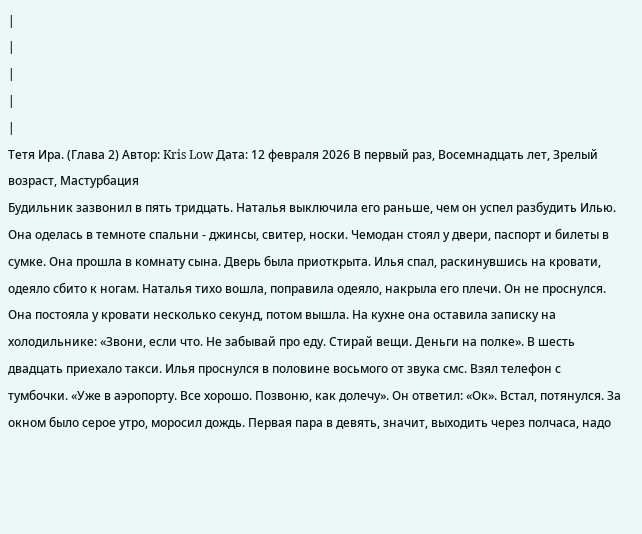|
|
|
|
|
Тетя Ира. (Глава 2) Автор: Kris Low Дата: 12 февраля 2026 В первый раз, Восемнадцать лет, Зрелый возраст, Мастурбация
Будильник зазвонил в пять тридцать. Наталья выключила его раньше, чем он успел разбудить Илью. Она оделась в темноте спальни - джинсы, свитер, носки. Чемодан стоял у двери, паспорт и билеты в сумке. Она прошла в комнату сына. Дверь была приоткрыта. Илья спал, раскинувшись на кровати, одеяло сбито к ногам. Наталья тихо вошла, поправила одеяло, накрыла его плечи. Он не проснулся. Она постояла у кровати несколько секунд, потом вышла. На кухне она оставила записку на холодильнике: «Звони, если что. Не забывай про еду. Стирай вещи. Деньги на полке». В шесть двадцать приехало такси. Илья проснулся в половине восьмого от звука смс. Взял телефон с тумбочки. «Уже в аэропорту. Все хорошо. Позвоню, как долечу». Он ответил: «Ок». Встал, потянулся. За окном было серое утро, моросил дождь. Первая пара в девять, значит, выходить через полчаса, надо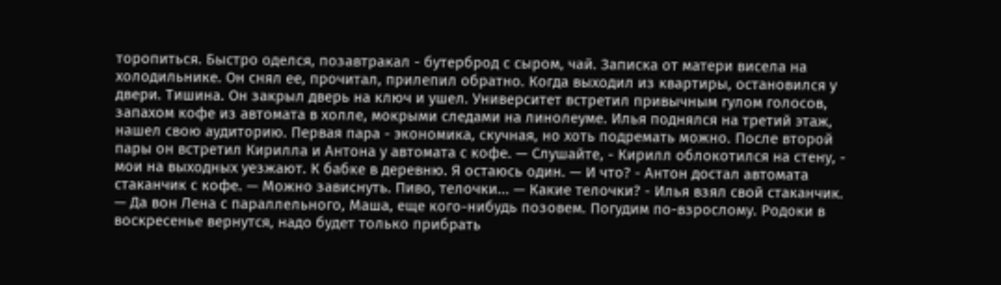торопиться. Быстро оделся, позавтракал - бутерброд с сыром, чай. Записка от матери висела на холодильнике. Он снял ее, прочитал, прилепил обратно. Когда выходил из квартиры, остановился у двери. Тишина. Он закрыл дверь на ключ и ушел. Университет встретил привычным гулом голосов, запахом кофе из автомата в холле, мокрыми следами на линолеуме. Илья поднялся на третий этаж, нашел свою аудиторию. Первая пара - экономика, скучная, но хоть подремать можно. После второй пары он встретил Кирилла и Антона у автомата с кофе. — Слушайте, - Кирилл облокотился на стену, - мои на выходных уезжают. К бабке в деревню. Я остаюсь один. — И что? - Антон достал автомата стаканчик с кофе. — Можно зависнуть. Пиво, телочки... — Какие телочки? - Илья взял свой стаканчик. — Да вон Лена с параллельного, Маша, еще кого-нибудь позовем. Погудим по-взрослому. Родоки в воскресенье вернутся, надо будет только прибрать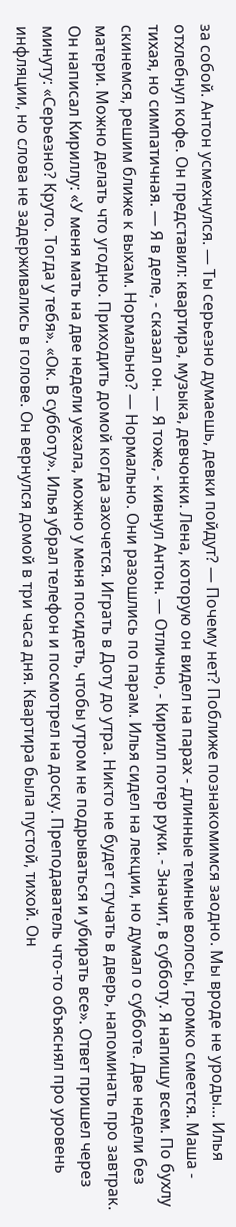за собой. Антон усмехнулся. — Ты серьезно думаешь, девки пойдут? — Почему нет? Поближе познакомимся заодно. Мы вроде не уроды... Илья отхлебнул кофе. Он представил: квартира, музыка, девчонки. Лена, которую он видел на парах - длинные темные волосы, громко смеется. Маша - тихая, но симпатичная. — Я в деле, - сказал он. — Я тоже, - кивнул Антон. — Отлично, - Кирилл потер руки. - Значит, в субботу. Я напишу всем. По бухлу скинемся, решим ближе к выхам. Нормально? — Нормально. Они разошлись по парам. Илья сидел на лекции, но думал о субботе. Две недели без матери. Можно делать что угодно. Приходить домой когда захочется. Играть в Доту до утра. Никто не будет стучать в дверь, напоминать про завтрак. Он написал Кириллу: «У меня мать на две недели уехала, можно у меня посидеть, чтобы утром не подрываться и убирать все». Ответ пришел через минуту: «Серьезно? Круто. Тогда у тебя». «Ок. В субботу». Илья убрал телефон и посмотрел на доску. Преподаватель что-то объяснял про уровень инфляции, но слова не задерживались в голове. Он вернулся домой в три часа дня. Квартира была пустой, тихой. Он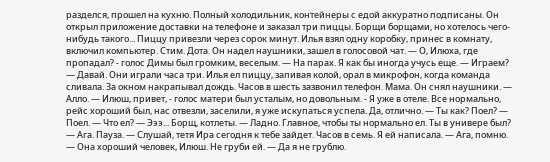разделся, прошел на кухню. Полный холодильник, контейнеры с едой аккуратно подписаны. Он открыл приложение доставки на телефоне и заказал три пиццы. Борщи борщами, но хотелось чего-нибудь такого... Пиццу привезли через сорок минут. Илья взял одну коробку, принес в комнату, включил компьютер. Стим. Дота. Он надел наушники, зашел в голосовой чат. — О, Илюха, где пропадал? - голос Димы был громким, веселым. — На парах. Я как бы иногда учусь еще. — Играем? — Давай. Они играли часа три. Илья ел пиццу, запивая колой, орал в микрофон, когда команда сливала. За окном накрапывал дождь. Часов в шесть зазвонил телефон. Мама. Он снял наушники. — Алло. — Илюш, привет, - голос матери был усталым, но довольным. - Я уже в отеле. Все нормально, рейс хороший был, нас отвезли, заселили, я уже искупаться успела. Да, отлично. — Ты как? Поел? — Поел. — Что ел? — Эээ... Борщ, котлеты. — Ладно. Главное, чтобы ты нормально ел. Ты в универе был? — Ага. Пауза. — Слушай, тетя Ира сегодня к тебе зайдет. Часов в семь. Я ей написала. — Ага, помню. — Она хороший человек, Илюш. Не груби ей. — Да я не грублю.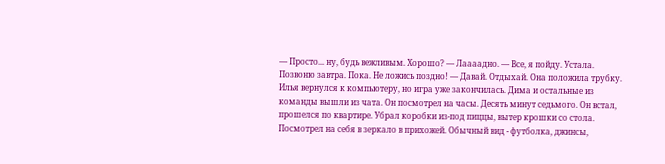— Просто... ну, будь вежливым. Хорошо? — Лаааадно. — Все, я пойду. Устала. Позвоню завтра. Пока. Не ложись поздно! — Давай. Отдыхай. Она положила трубку. Илья вернулся к компьютеру, но игра уже закончилась. Дима и остальные из команды вышли из чата. Он посмотрел на часы. Десять минут седьмого. Он встал, прошелся по квартире. Убрал коробки из-под пиццы, вытер крошки со стола. Посмотрел на себя в зеркало в прихожей. Обычный вид - футболка, джинсы,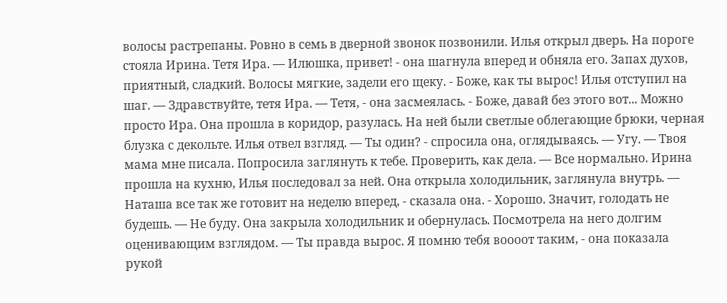волосы растрепаны. Ровно в семь в дверной звонок позвонили. Илья открыл дверь. На пороге стояла Ирина. Тетя Ира. — Илюшка, привет! - она шагнула вперед и обняла его. Запах духов, приятный, сладкий. Волосы мягкие, задели его щеку. - Боже, как ты вырос! Илья отступил на шаг. — Здравствуйте, тетя Ира. — Тетя, - она засмеялась. - Боже, давай без этого вот... Можно просто Ира. Она прошла в коридор, разулась. На ней были светлые облегающие брюки, черная блузка с декольте. Илья отвел взгляд. — Ты один? - спросила она, оглядываясь. — Угу. — Твоя мама мне писала. Попросила заглянуть к тебе. Проверить, как дела. — Все нормально. Ирина прошла на кухню, Илья последовал за ней. Она открыла холодильник, заглянула внутрь. — Наташа все так же готовит на неделю вперед, - сказала она. - Хорошо. Значит, голодать не будешь. — Не буду. Она закрыла холодильник и обернулась. Посмотрела на него долгим оценивающим взглядом. — Ты правда вырос. Я помню тебя воооот таким, - она показала рукой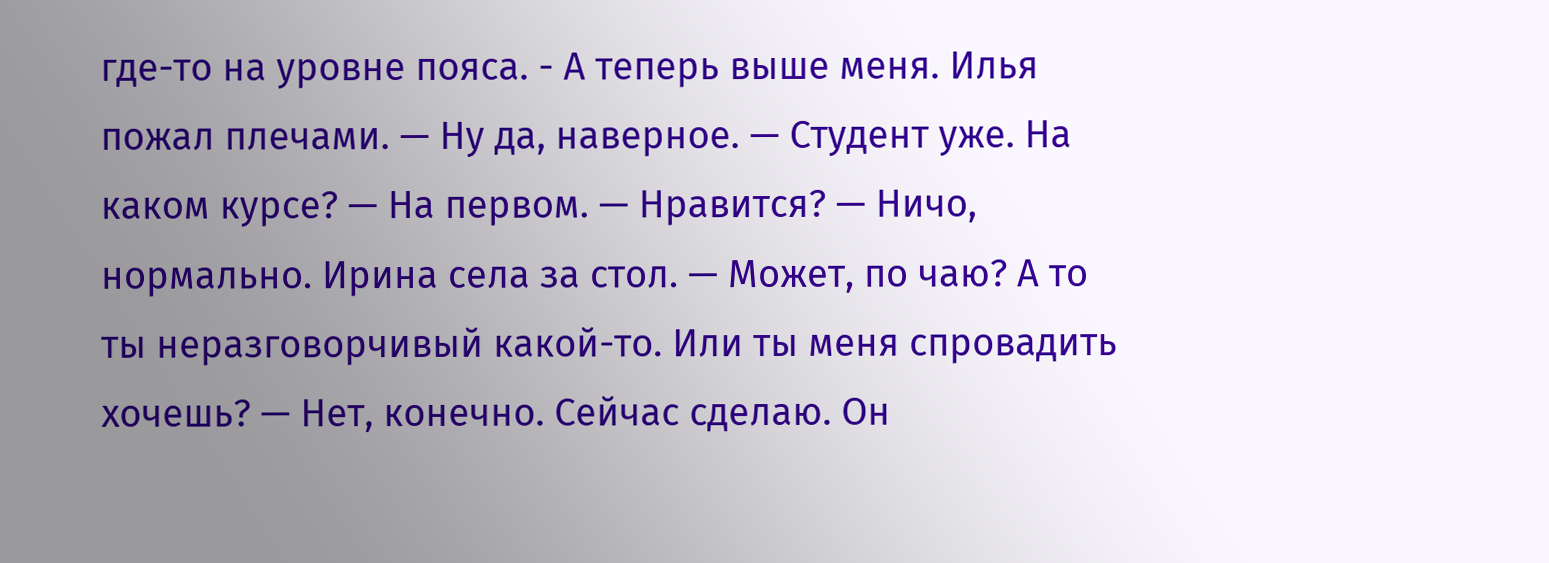где-то на уровне пояса. - А теперь выше меня. Илья пожал плечами. — Ну да, наверное. — Студент уже. На каком курсе? — На первом. — Нравится? — Ничо, нормально. Ирина села за стол. — Может, по чаю? А то ты неразговорчивый какой-то. Или ты меня спровадить хочешь? — Нет, конечно. Сейчас сделаю. Он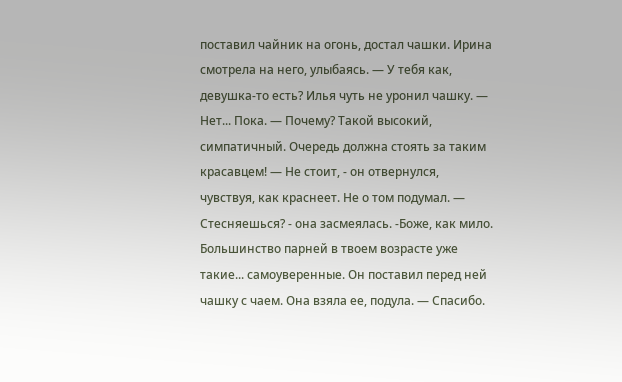поставил чайник на огонь, достал чашки. Ирина смотрела на него, улыбаясь. — У тебя как, девушка-то есть? Илья чуть не уронил чашку. — Нет... Пока. — Почему? Такой высокий, симпатичный. Очередь должна стоять за таким красавцем! — Не стоит, - он отвернулся, чувствуя, как краснеет. Не о том подумал. — Стесняешься? - она засмеялась. -Боже, как мило. Большинство парней в твоем возрасте уже такие... самоуверенные. Он поставил перед ней чашку с чаем. Она взяла ее, подула. — Спасибо.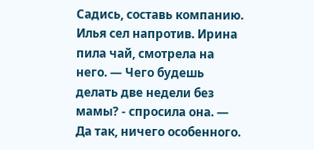Садись, составь компанию. Илья сел напротив. Ирина пила чай, смотрела на него. — Чего будешь делать две недели без мамы? - спросила она. — Да так, ничего особенного.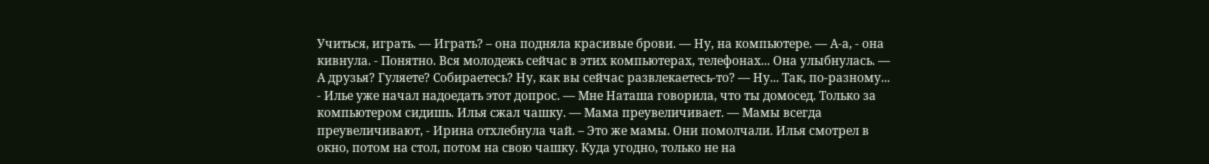Учиться, играть. — Играть? – она подняла красивые брови. — Ну, на компьютере. — А-а, - она кивнула. - Понятно. Вся молодежь сейчас в этих компьютерах, телефонах... Она улыбнулась. — А друзья? Гуляете? Собираетесь? Ну, как вы сейчас развлекаетесь-то? — Ну... Так, по-разному... - Илье уже начал надоедать этот допрос. — Мне Наташа говорила, что ты домосед. Только за компьютером сидишь. Илья сжал чашку. — Мама преувеличивает. — Мамы всегда преувеличивают, - Ирина отхлебнула чай. – Это же мамы. Они помолчали. Илья смотрел в окно, потом на стол, потом на свою чашку. Куда угодно, только не на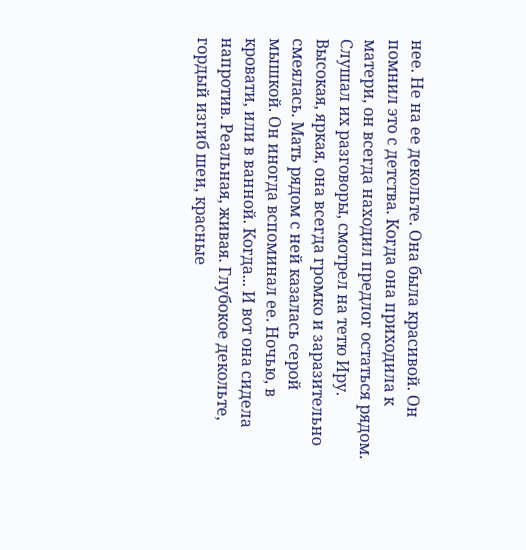нее. Не на ее декольте. Она была красивой. Он помнил это с детства. Когда она приходила к матери, он всегда находил предлог остаться рядом. Слушал их разговоры, смотрел на тетю Иру. Высокая, яркая, она всегда громко и заразительно смеялась. Мать рядом с ней казалась серой мышкой. Он иногда вспоминал ее. Ночью, в кровати, или в ванной. Когда... И вот она сидела напротив. Реальная, живая. Глубокое декольте, гордый изгиб шеи, красные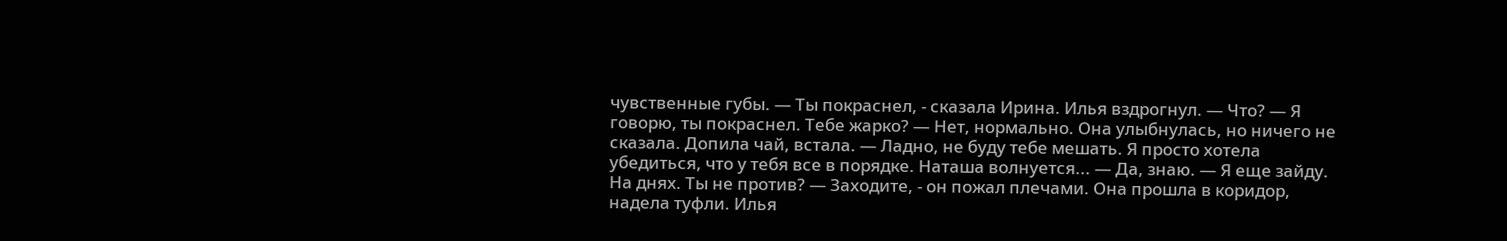чувственные губы. — Ты покраснел, - сказала Ирина. Илья вздрогнул. — Что? — Я говорю, ты покраснел. Тебе жарко? — Нет, нормально. Она улыбнулась, но ничего не сказала. Допила чай, встала. — Ладно, не буду тебе мешать. Я просто хотела убедиться, что у тебя все в порядке. Наташа волнуется... — Да, знаю. — Я еще зайду. На днях. Ты не против? — Заходите, - он пожал плечами. Она прошла в коридор, надела туфли. Илья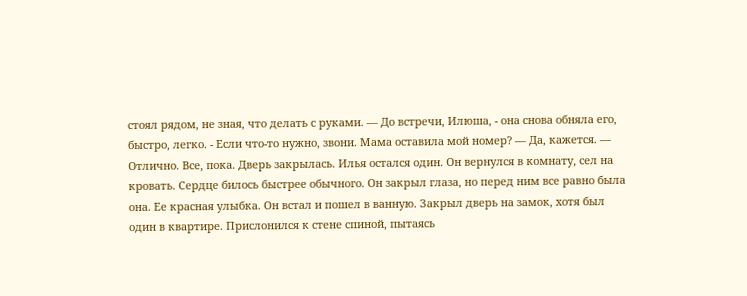стоял рядом, не зная, что делать с руками. — До встречи, Илюша, - она снова обняла его, быстро, легко. - Если что-то нужно, звони. Мама оставила мой номер? — Да, кажется. — Отлично. Все, пока. Дверь закрылась. Илья остался один. Он вернулся в комнату, сел на кровать. Сердце билось быстрее обычного. Он закрыл глаза, но перед ним все равно была она. Ее красная улыбка. Он встал и пошел в ванную. Закрыл дверь на замок, хотя был один в квартире. Прислонился к стене спиной, пытаясь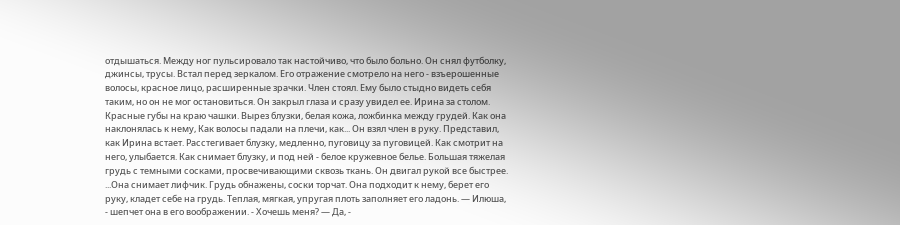отдышаться. Между ног пульсировало так настойчиво, что было больно. Он снял футболку, джинсы, трусы. Встал перед зеркалом. Его отражение смотрело на него - взъерошенные волосы, красное лицо, расширенные зрачки. Член стоял. Ему было стыдно видеть себя таким, но он не мог остановиться. Он закрыл глаза и сразу увидел ее. Ирина за столом. Красные губы на краю чашки. Вырез блузки, белая кожа, ложбинка между грудей. Как она наклонялась к нему, Как волосы падали на плечи, как... Он взял член в руку. Представил, как Ирина встает. Расстегивает блузку, медленно, пуговицу за пуговицей. Как смотрит на него, улыбается. Как снимает блузку, и под ней - белое кружевное белье. Большая тяжелая грудь с темными сосками, просвечивающими сквозь ткань. Он двигал рукой все быстрее. ...Она снимает лифчик. Грудь обнажены, соски торчат. Она подходит к нему, берет его руку, кладет себе на грудь. Теплая, мягкая, упругая плоть заполняет его ладонь. — Илюша, - шепчет она в его воображении. - Хочешь меня? — Да, -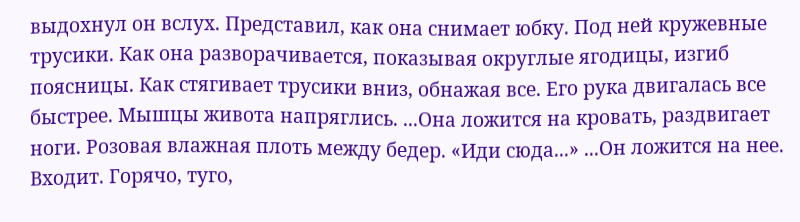выдохнул он вслух. Представил, как она снимает юбку. Под ней кружевные трусики. Как она разворачивается, показывая округлые ягодицы, изгиб поясницы. Как стягивает трусики вниз, обнажая все. Его рука двигалась все быстрее. Мышцы живота напряглись. ...Она ложится на кровать, раздвигает ноги. Розовая влажная плоть между бедер. «Иди сюда...» ...Он ложится на нее. Входит. Горячо, туго,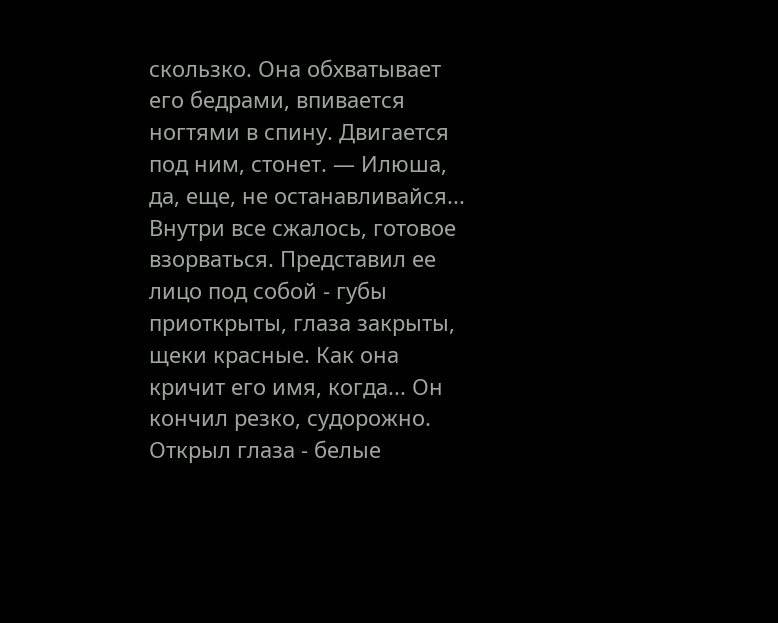скользко. Она обхватывает его бедрами, впивается ногтями в спину. Двигается под ним, стонет. — Илюша, да, еще, не останавливайся... Внутри все сжалось, готовое взорваться. Представил ее лицо под собой - губы приоткрыты, глаза закрыты, щеки красные. Как она кричит его имя, когда... Он кончил резко, судорожно. Открыл глаза - белые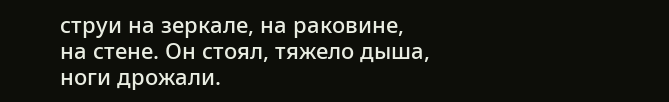струи на зеркале, на раковине, на стене. Он стоял, тяжело дыша, ноги дрожали.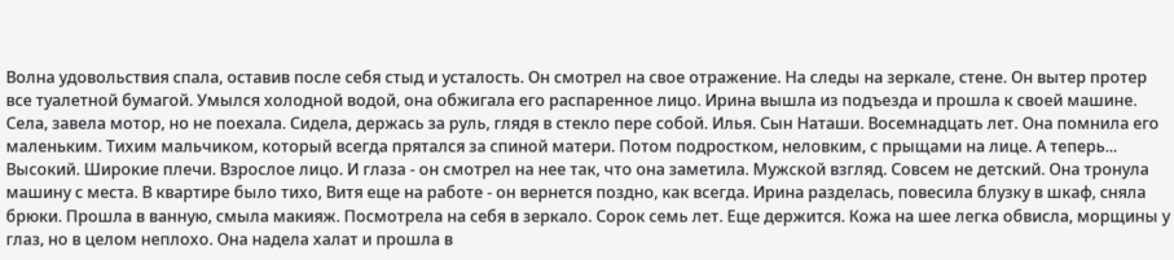Волна удовольствия спала, оставив после себя стыд и усталость. Он смотрел на свое отражение. На следы на зеркале, стене. Он вытер протер все туалетной бумагой. Умылся холодной водой, она обжигала его распаренное лицо. Ирина вышла из подъезда и прошла к своей машине. Села, завела мотор, но не поехала. Сидела, держась за руль, глядя в стекло пере собой. Илья. Сын Наташи. Восемнадцать лет. Она помнила его маленьким. Тихим мальчиком, который всегда прятался за спиной матери. Потом подростком, неловким, с прыщами на лице. А теперь... Высокий. Широкие плечи. Взрослое лицо. И глаза - он смотрел на нее так, что она заметила. Мужской взгляд. Совсем не детский. Она тронула машину с места. В квартире было тихо, Витя еще на работе - он вернется поздно, как всегда. Ирина разделась, повесила блузку в шкаф, сняла брюки. Прошла в ванную, смыла макияж. Посмотрела на себя в зеркало. Сорок семь лет. Еще держится. Кожа на шее легка обвисла, морщины у глаз, но в целом неплохо. Она надела халат и прошла в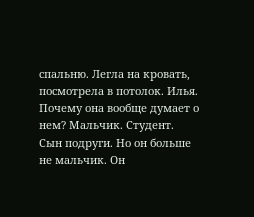спальню. Легла на кровать, посмотрела в потолок. Илья. Почему она вообще думает о нем? Мальчик. Студент. Сын подруги. Но он больше не мальчик. Он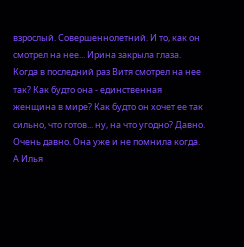взрослый. Совершеннолетний. И то, как он смотрел на нее... Ирина закрыла глаза. Когда в последний раз Витя смотрел на нее так? Как будто она - единственная женщина в мире? Как будто он хочет ее так сильно, что готов... ну, на что угодно? Давно. Очень давно. Она уже и не помнила когда. А Илья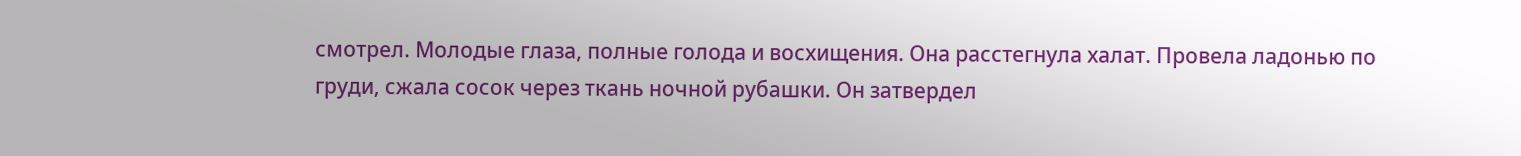смотрел. Молодые глаза, полные голода и восхищения. Она расстегнула халат. Провела ладонью по груди, сжала сосок через ткань ночной рубашки. Он затвердел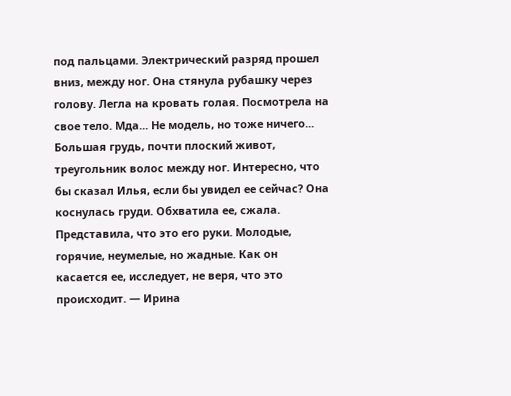под пальцами. Электрический разряд прошел вниз, между ног. Она стянула рубашку через голову. Легла на кровать голая. Посмотрела на свое тело. Мда... Не модель, но тоже ничего... Большая грудь, почти плоский живот, треугольник волос между ног. Интересно, что бы сказал Илья, если бы увидел ее сейчас? Она коснулась груди. Обхватила ее, сжала. Представила, что это его руки. Молодые, горячие, неумелые, но жадные. Как он касается ее, исследует, не веря, что это происходит. — Ирина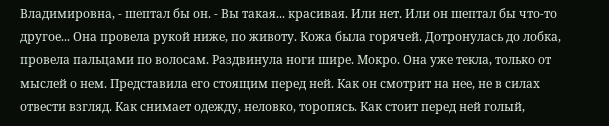Владимировна, - шептал бы он. - Вы такая... красивая. Или нет. Или он шептал бы что-то другое... Она провела рукой ниже, по животу. Кожа была горячей. Дотронулась до лобка, провела пальцами по волосам. Раздвинула ноги шире. Мокро. Она уже текла, только от мыслей о нем. Представила его стоящим перед ней. Как он смотрит на нее, не в силах отвести взгляд. Как снимает одежду, неловко, торопясь. Как стоит перед ней голый,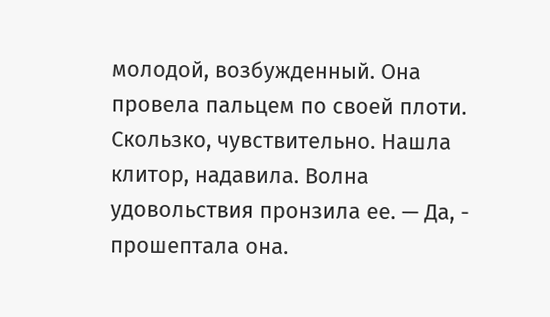молодой, возбужденный. Она провела пальцем по своей плоти. Скользко, чувствительно. Нашла клитор, надавила. Волна удовольствия пронзила ее. — Да, - прошептала она.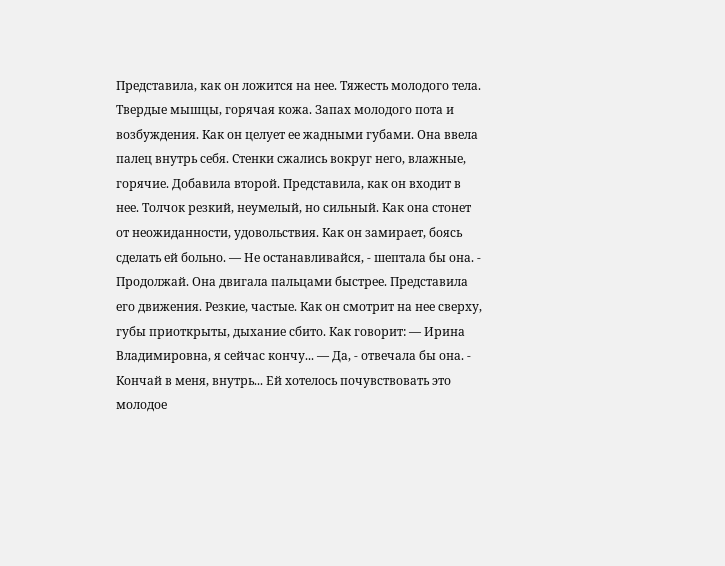Представила, как он ложится на нее. Тяжесть молодого тела. Твердые мышцы, горячая кожа. Запах молодого пота и возбуждения. Как он целует ее жадными губами. Она ввела палец внутрь себя. Стенки сжались вокруг него, влажные, горячие. Добавила второй. Представила, как он входит в нее. Толчок резкий, неумелый, но сильный. Как она стонет от неожиданности, удовольствия. Как он замирает, боясь сделать ей больно. — Не останавливайся, - шептала бы она. - Продолжай. Она двигала пальцами быстрее. Представила его движения. Резкие, частые. Как он смотрит на нее сверху, губы приоткрыты, дыхание сбито. Как говорит: — Ирина Владимировна, я сейчас кончу... — Да, - отвечала бы она. - Кончай в меня, внутрь... Ей хотелось почувствовать это молодое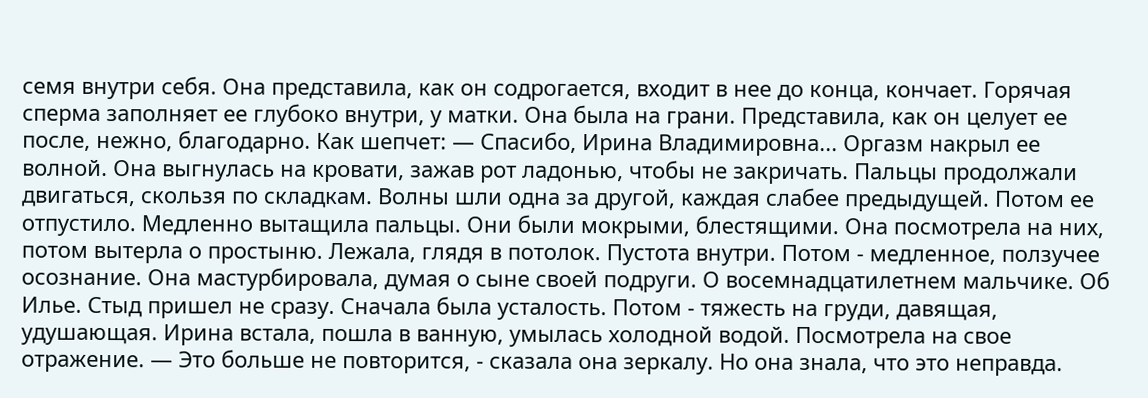семя внутри себя. Она представила, как он содрогается, входит в нее до конца, кончает. Горячая сперма заполняет ее глубоко внутри, у матки. Она была на грани. Представила, как он целует ее после, нежно, благодарно. Как шепчет: — Спасибо, Ирина Владимировна... Оргазм накрыл ее волной. Она выгнулась на кровати, зажав рот ладонью, чтобы не закричать. Пальцы продолжали двигаться, скользя по складкам. Волны шли одна за другой, каждая слабее предыдущей. Потом ее отпустило. Медленно вытащила пальцы. Они были мокрыми, блестящими. Она посмотрела на них, потом вытерла о простыню. Лежала, глядя в потолок. Пустота внутри. Потом - медленное, ползучее осознание. Она мастурбировала, думая о сыне своей подруги. О восемнадцатилетнем мальчике. Об Илье. Стыд пришел не сразу. Сначала была усталость. Потом - тяжесть на груди, давящая, удушающая. Ирина встала, пошла в ванную, умылась холодной водой. Посмотрела на свое отражение. — Это больше не повторится, - сказала она зеркалу. Но она знала, что это неправда.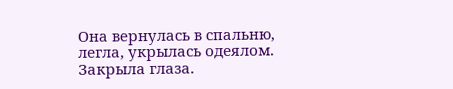Она вернулась в спальню, легла, укрылась одеялом. Закрыла глаза.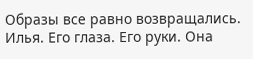Образы все равно возвращались. Илья. Его глаза. Его руки. Она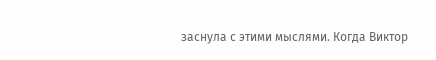заснула с этими мыслями. Когда Виктор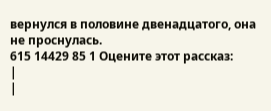вернулся в половине двенадцатого, она не проснулась.
615 14429 85 1 Оцените этот рассказ:
|
|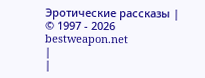Эротические рассказы |
© 1997 - 2026 bestweapon.net
|
|